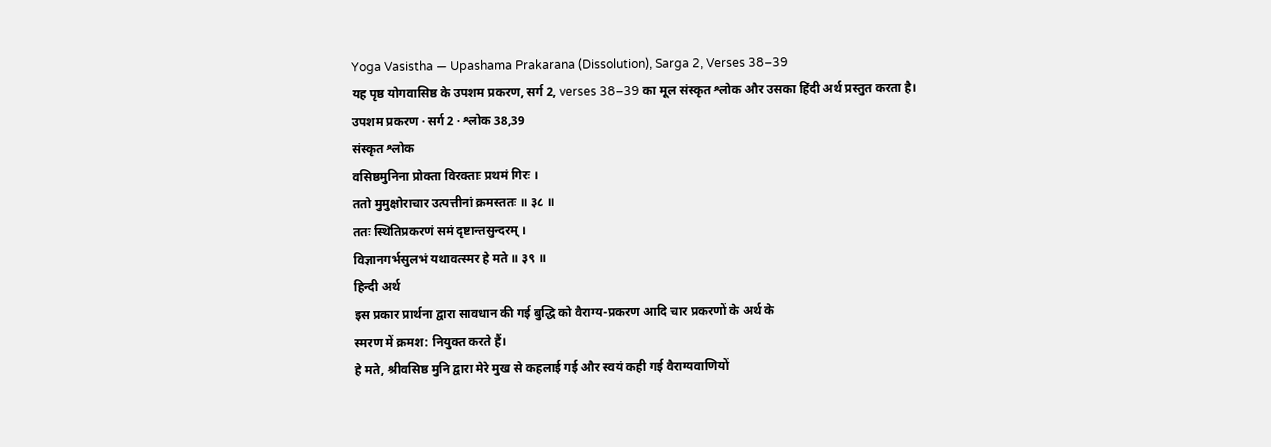Yoga Vasistha — Upashama Prakarana (Dissolution), Sarga 2, Verses 38–39
यह पृष्ठ योगवासिष्ठ के उपशम प्रकरण, सर्ग 2, verses 38–39 का मूल संस्कृत श्लोक और उसका हिंदी अर्थ प्रस्तुत करता है।
उपशम प्रकरण · सर्ग 2 · श्लोक 38,39
संस्कृत श्लोक
वसिष्ठमुनिना प्रोक्ता विरक्ताः प्रथमं गिरः ।
ततो मुमुक्षोराचार उत्पत्तीनां क्रमस्ततः ॥ ३८ ॥
ततः स्थितिप्रकरणं समं दृष्टान्तसुन्दरम् ।
विज्ञानगर्भसुलभं यथावत्स्मर हे मते ॥ ३९ ॥
हिन्दी अर्थ
इस प्रकार प्रार्थना द्वारा सावधान की गई बुद्धि को वैराग्य-प्रकरण आदि चार प्रकरणों के अर्थ के
स्मरण में क्रमश: नियुक्त करते हैं।
हे मते, श्रीवसिष्ठ मुनि द्वारा मेरे मुख से कहलाई गई और स्वयं कही गई वैराग्यवाणियों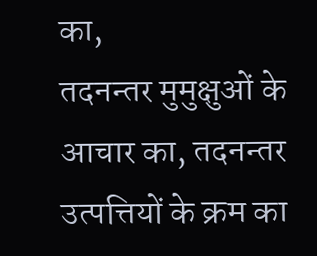का,
तदनन्तर मुमुक्षुओं के आचार का, तदनन्तर उत्पत्तियों के क्रम का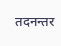तदनन्तर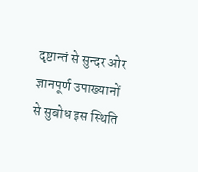दृष्टान्तं से सुन्दर ओर
ज्ञानपूर्ण उपाख्यानों से सुबोध इस स्थिति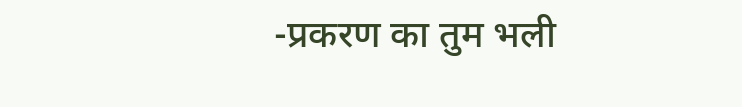-प्रकरण का तुम भली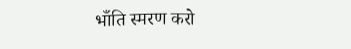भाँति स्मरण करो